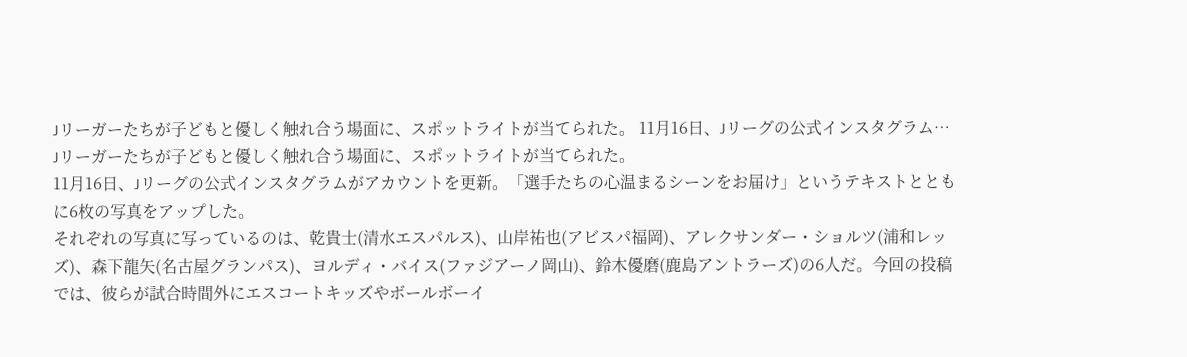Jリーガーたちが子どもと優しく触れ合う場面に、スポットライトが当てられた。 11月16日、Jリーグの公式インスタグラム…
Jリーガーたちが子どもと優しく触れ合う場面に、スポットライトが当てられた。
11月16日、Jリーグの公式インスタグラムがアカウントを更新。「選手たちの心温まるシーンをお届け」というテキストとともに6枚の写真をアップした。
それぞれの写真に写っているのは、乾貴士(清水エスパルス)、山岸祐也(アビスパ福岡)、アレクサンダー・ショルツ(浦和レッズ)、森下龍矢(名古屋グランパス)、ヨルディ・バイス(ファジアーノ岡山)、鈴木優磨(鹿島アントラーズ)の6人だ。今回の投稿では、彼らが試合時間外にエスコートキッズやボールボーイ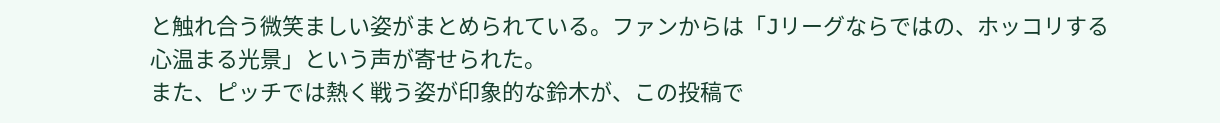と触れ合う微笑ましい姿がまとめられている。ファンからは「Jリーグならではの、ホッコリする心温まる光景」という声が寄せられた。
また、ピッチでは熱く戦う姿が印象的な鈴木が、この投稿で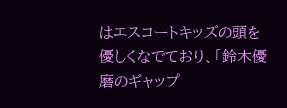はエスコートキッズの頭を優しくなでており、「鈴木優磨のギャップ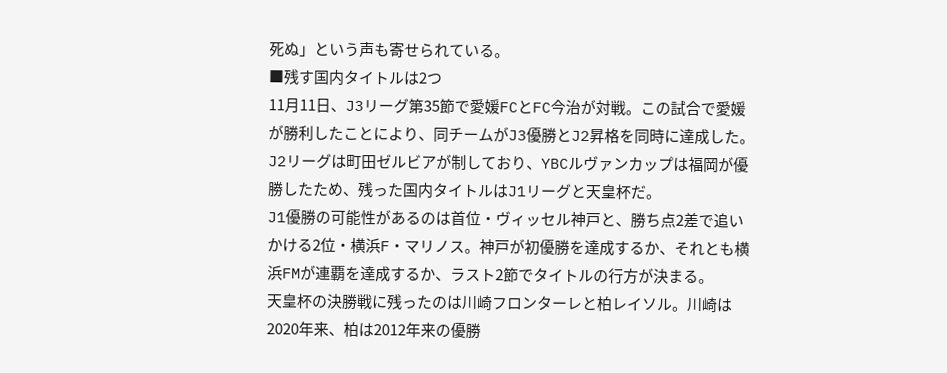死ぬ」という声も寄せられている。
■残す国内タイトルは2つ
11月11日、J3リーグ第35節で愛媛FCとFC今治が対戦。この試合で愛媛が勝利したことにより、同チームがJ3優勝とJ2昇格を同時に達成した。
J2リーグは町田ゼルビアが制しており、YBCルヴァンカップは福岡が優勝したため、残った国内タイトルはJ1リーグと天皇杯だ。
J1優勝の可能性があるのは首位・ヴィッセル神戸と、勝ち点2差で追いかける2位・横浜F・マリノス。神戸が初優勝を達成するか、それとも横浜FMが連覇を達成するか、ラスト2節でタイトルの行方が決まる。
天皇杯の決勝戦に残ったのは川崎フロンターレと柏レイソル。川崎は2020年来、柏は2012年来の優勝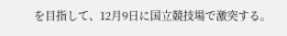を目指して、12月9日に国立競技場で激突する。